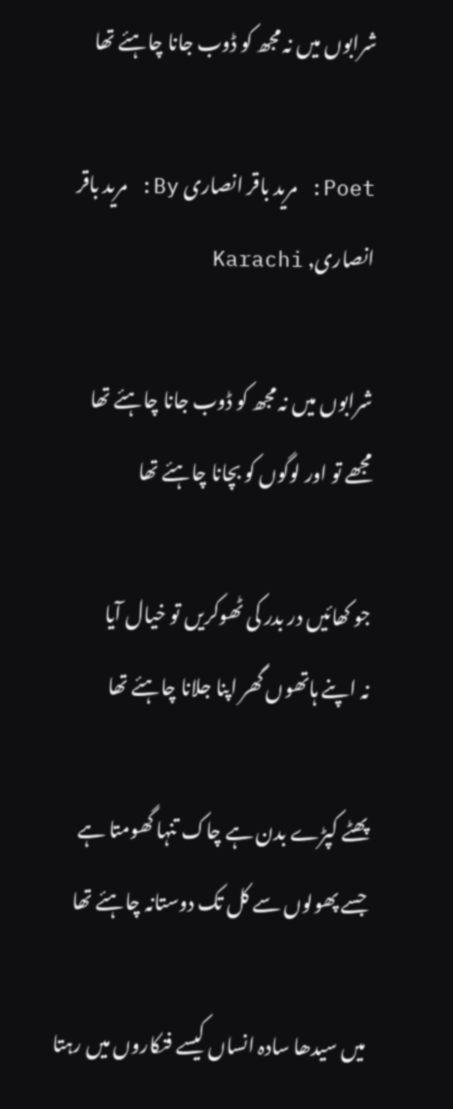شرابوں میں نہ مجھ کو ڈوب جانا چاہئے تھا

Poet: مرید باقر انصاری By: مرید باقر انصاری, Karachi

شرابوں میں نہ مجھ کو ڈوب جانا چاہئے تھا
مجھے تو اور لوگوں کو بچانا چاہئے تھا

جو کھائیں در بدر کی ٹھوکریں تو خیال آیا
نہ اپنے ہاتھوں گھر اپنا جلانا چاہئے تھا

پھٹے کپڑے بدن ہے چاک تنہا گھومتا ہے
جسے پھولوں سے کل تک دوستانہ چاہئے تھا

میں سیدھا سادہ انساں کیسے فنکاروں میں رہتا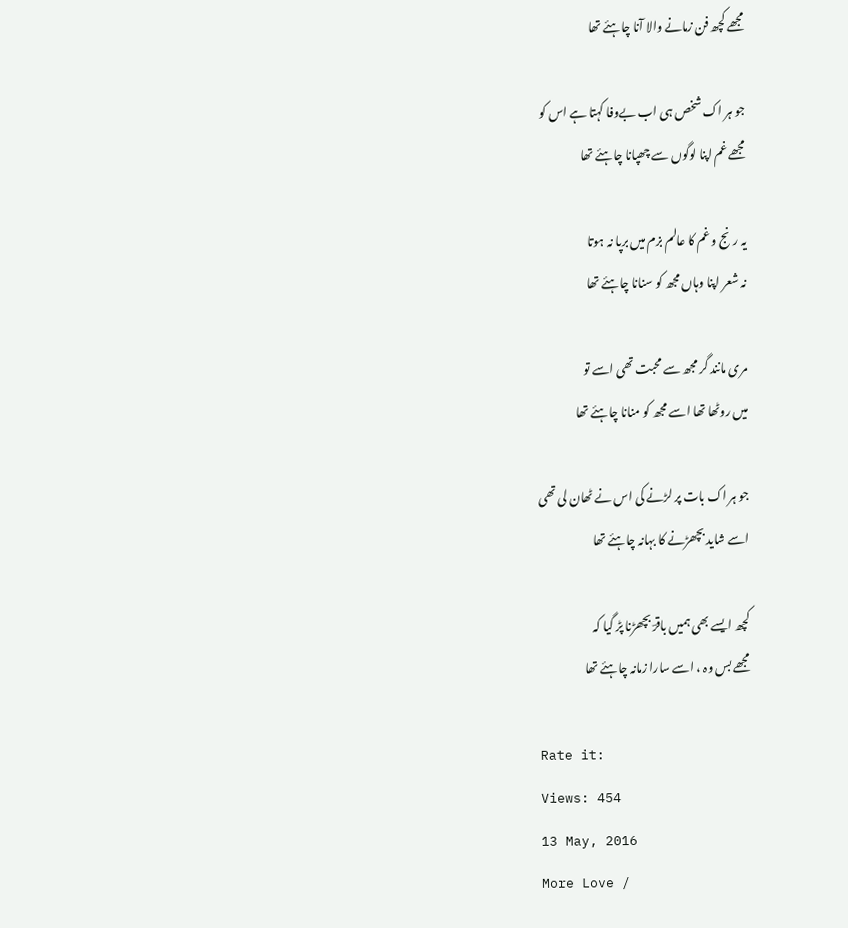مجھے کچھ فن زمانے والا آنا چاہئے تھا

جو ہر اک شخص ہی اب بےوفا کہتا ہے اس کو
مجھے غم اپنا لوگوں سے چھپانا چاہئے تھا

یہ رنج و غم کا عالم بزم میں برپا نہ ہوتا
نہ شعر اپنا وہاں مجھ کو سنانا چاہئے تھا

مری مانند گر مجھ سے محبت تھی اسے تو
میں روٹھا تھا اسے مجھ کو منانا چاہئے تھا

جو ہر اک بات پر لڑنے کی اس نے ٹھان لی تھی
اسے شاید بچھڑنے کا بہانہ چاہئے تھا

کچھ ایسے بھی ہمیں باقرؔ بچھڑنا پڑ گیا کہ
مجھے بس وہ ، اسے سارا زمانہ چاہئے تھا

Rate it:
Views: 454
13 May, 2016
More Love /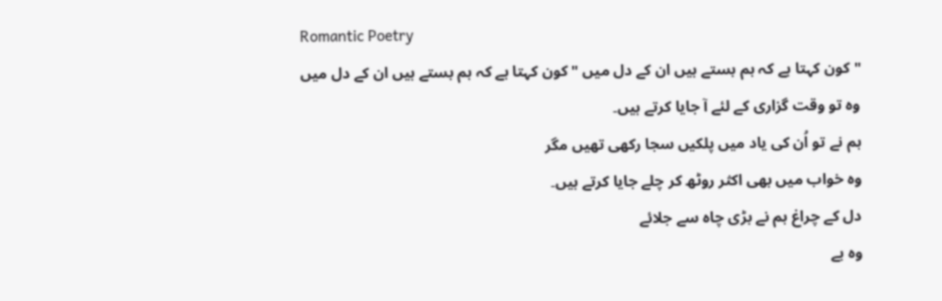Romantic Poetry
" کون کہتا ہے کہ ہم بستے ہیں ان کے دل میں " کون کہتا ہے کہ ہم بستے ہیں ان کے دل میں
وہ تو وقت گزاری کے لئے آ جایا کرتے ہیں۔
ہم نے تو اُن کی یاد میں پلکیں سجا رکھی تھیں مگر
وہ خواب میں بھی اکثر روٹھ کر چلے جایا کرتے ہیں۔
دل کے چراغ ہم نے بڑی چاہ سے جلائے
وہ بے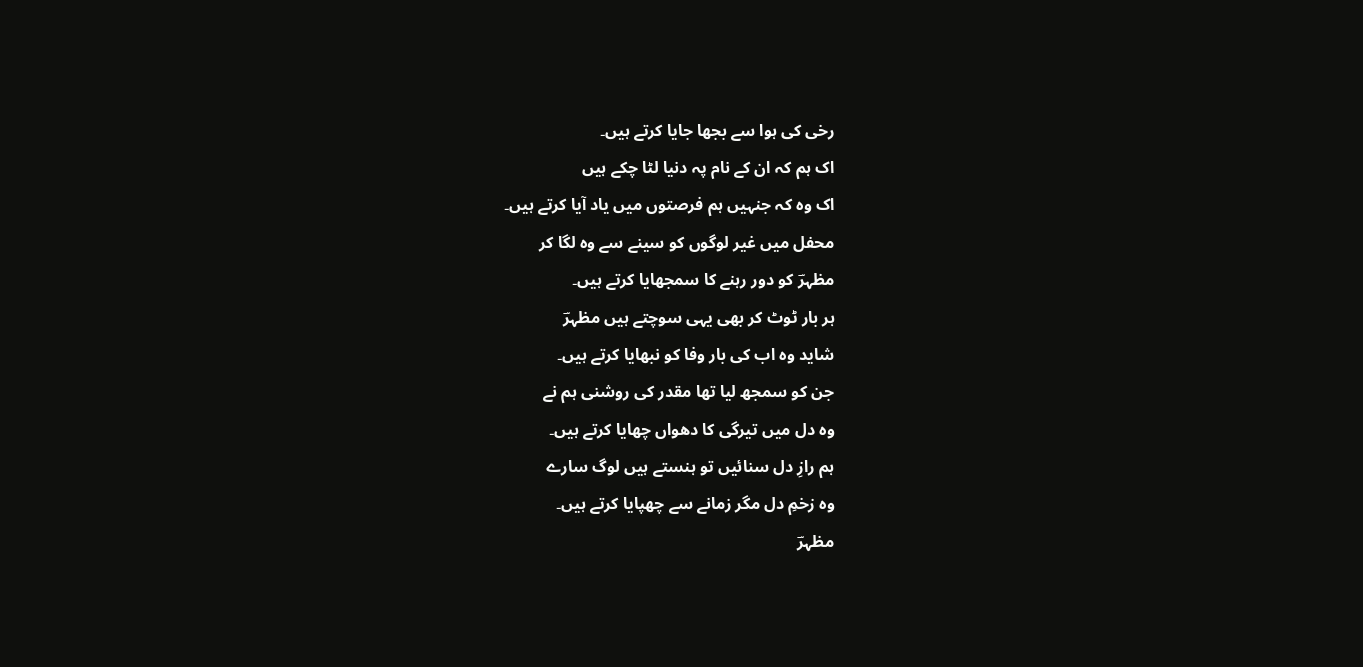رخی کی ہوا سے بجھا جایا کرتے ہیں۔
اک ہم کہ ان کے نام پہ دنیا لٹا چکے ہیں
اک وہ کہ جنہیں ہم فرصتوں میں یاد آیا کرتے ہیں۔
محفل میں غیر لوگوں کو سینے سے وہ لگا کر
مظہرؔ کو دور رہنے کا سمجھایا کرتے ہیں۔
ہر بار ٹوٹ کر بھی یہی سوچتے ہیں مظہرؔ
شاید وہ اب کی بار وفا کو نبھایا کرتے ہیں۔
جن کو سمجھ لیا تھا مقدر کی روشنی ہم نے
وہ دل میں تیرگی کا دھواں چھایا کرتے ہیں۔
ہم رازِ دل سنائیں تو ہنستے ہیں لوگ سارے
وہ زخمِ دل مگر زمانے سے چھپایا کرتے ہیں۔
مظہرؔ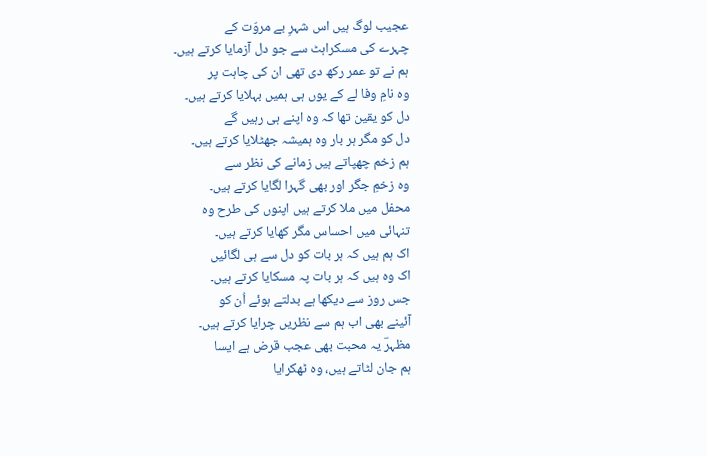عجیب لوگ ہیں اس شہرِ بے مروّت کے
چہرے کی مسکراہٹ سے جو دل آزمایا کرتے ہیں۔
ہم نے تو عمر رکھ دی تھی ان کی چاہت پر
وہ نامِ وفا لے کے یوں ہی ہمیں بہلایا کرتے ہیں۔
دل کو یقین تھا کہ وہ اپنے ہی رہیں گے
دل کو مگر ہر بار وہ ہمیشہ جھٹلایا کرتے ہیں۔
ہم زخم چھپاتے ہیں زمانے کی نظر سے
وہ زخمِ جگر اور بھی گہرا لگایا کرتے ہیں۔
محفل میں ملا کرتے ہیں اپنوں کی طرح وہ
تنہائی میں احساس مگر کھایا کرتے ہیں۔
اک ہم ہیں کہ ہر بات کو دل سے ہی لگائیں
اک وہ ہیں کہ ہر بات پہ مسکایا کرتے ہیں۔
جس روز سے دیکھا ہے بدلتے ہوئے اُن کو
آئینے بھی اب ہم سے نظریں چرایا کرتے ہیں۔
مظہرؔ یہ محبت بھی عجب قرض ہے ایسا
ہم جان لٹاتے ہیں، وہ ٹھکرایا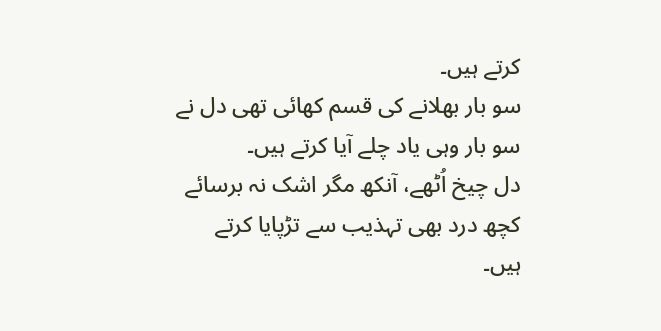کرتے ہیں۔
سو بار بھلانے کی قسم کھائی تھی دل نے
سو بار وہی یاد چلے آیا کرتے ہیں۔
دل چیخ اُٹھے، آنکھ مگر اشک نہ برسائے
کچھ درد بھی تہذیب سے تڑپایا کرتے ہیں۔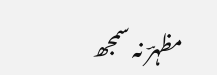مظہرؔ نہ سمجھ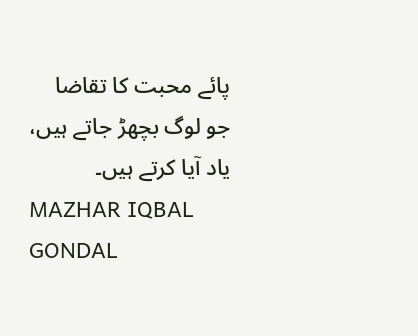پائے محبت کا تقاضا
جو لوگ بچھڑ جاتے ہیں، یاد آیا کرتے ہیں۔
MAZHAR IQBAL GONDAL